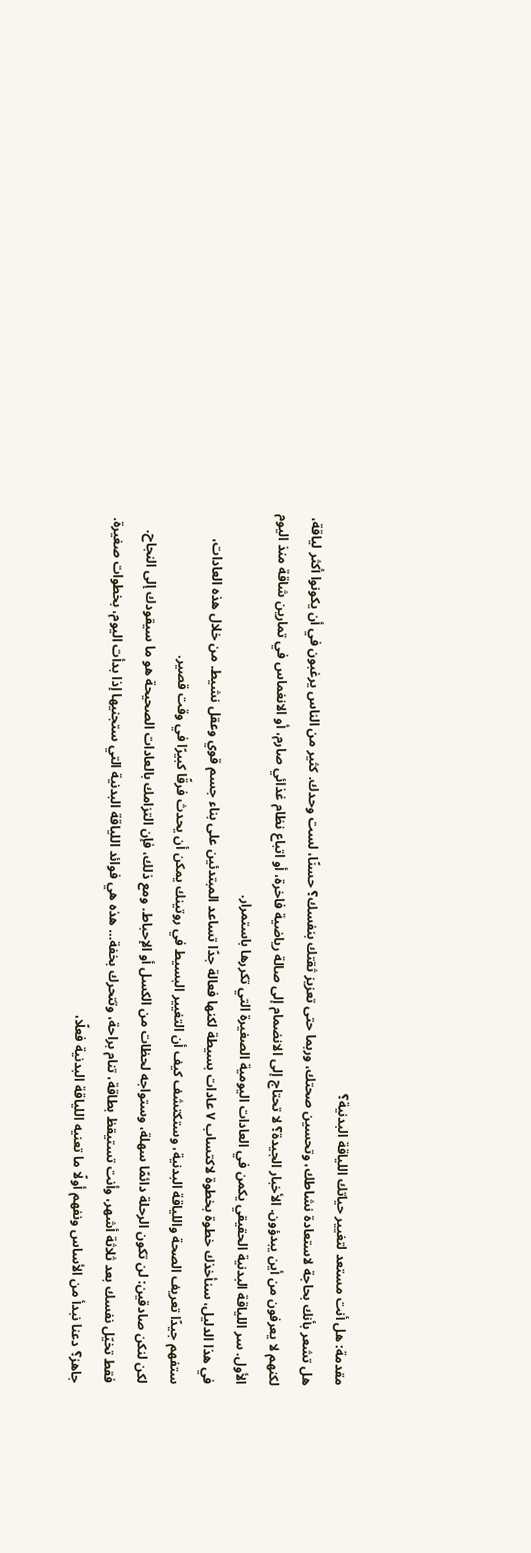مقدمة: هل أنت مستعد لتغيير حياتك اللياقة البدنية؟
هل تشعر بأنك بحاجة لاستعادة نشاطك، وتحسين صحتك، وربما حتى تعزيز ثقتك بنفسك؟ حسنًا، لست وحدك. كثير من الناس يرغبون في أن يكونوا أكثر لياقة، لكنهم لا يعرفون من أين يبدؤون. الأخبار الجيدة؟ لا تحتاج إلى الانضمام إلى صالة رياضية فاخرة، أو اتباع نظام غذائي صارم، أو الانغماس في تمارين شاقة منذ اليوم الأول. سر اللياقة البدنية الحقيقي يكمن في العادات اليومية الصغيرة التي تكررها باستمرار.
في هذا الدليل، سنأخذك خطوة بخطوة لاكتساب ٧ عادات بسيطة لكنها فعالة جدًا تساعد المبتدئين على بناء جسم قوي وعقل نشيط. من خلال هذه العادات، ستفهم جيدًا تعريف الصحة واللياقة البدنية، وستكتشف كيف أن التغيير البسيط في روتينك يمكن أن يحدث فرقًا كبيرًا في وقت قصير.
لكن لنكن صادقين: لن تكون الرحلة دائمًا سهلة، وستواجه لحظات من الكسل أو الإحباط. ومع ذلك، فإن التزامك بالعادات الصحيحة هو ما سيقودك إلى النجاح. فقط تخيّل نفسك بعد ثلاثة أشهر، وأنت تستيقظ بطاقة، تنام براحة، وتتحرك بخفة… هذه هي فوائد اللياقة البدنية التي ستجنيها إذا بدأت اليوم، بخطوات صغيرة.
جاهز؟ دعنا نبدأ من الأساس ونفهم أولًا ما تعنيه اللياقة البدنية فعلًا،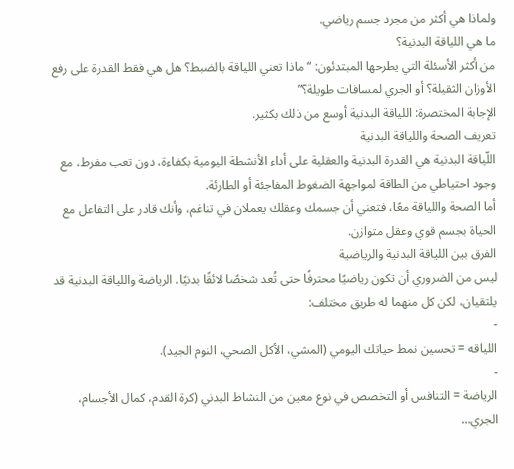ولماذا هي أكثر من مجرد جسم رياضي.
ما هي اللياقة البدنية؟
من أكثر الأسئلة التي يطرحها المبتدئون: “ماذا تعني اللياقة بالضبط؟ هل هي فقط القدرة على رفع الأوزان الثقيلة؟ أو الجري لمسافات طويلة؟”
الإجابة المختصرة: اللياقة البدنية أوسع من ذلك بكثير.
تعريف الصحة واللياقة البدنية
اللّياقة البدنية هي القدرة البدنية والعقلية على أداء الأنشطة اليومية بكفاءة، دون تعب مفرط، مع وجود احتياطي من الطاقة لمواجهة الضغوط المفاجئة أو الطارئة.
أما الصحة واللياقة معًا، فتعني أن جسمك وعقلك يعملان في تناغم، وأنك قادر على التفاعل مع الحياة بجسم قوي وعقل متوازن.
الفرق بين اللياقة البدنية والرياضية
ليس من الضروري أن تكون رياضيًا محترفًا حتى تُعد شخصًا لائقًا بدنيًا. الرياضة واللياقة البدنية قد يلتقيان، لكن كل منهما له طريق مختلف:
-
اللياقه = تحسين نمط حياتك اليومي (المشي، الأكل الصحي، النوم الجيد).
-
الرياضة = التنافس أو التخصص في نوع معين من النشاط البدني (كرة القدم، كمال الأجسام، الجري…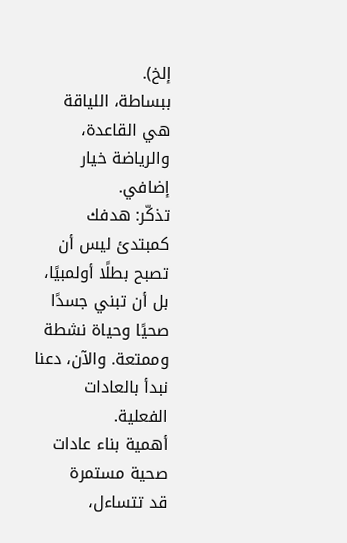إلخ).
ببساطة، اللياقة هي القاعدة، والرياضة خيار إضافي.
تذكّر: هدفك كمبتدئ ليس أن تصبح بطلًا أولمبيًا، بل أن تبني جسدًا صحيًا وحياة نشطة وممتعة. والآن، دعنا نبدأ بالعادات الفعلية.
أهمية بناء عادات صحية مستمرة
قد تتساءل،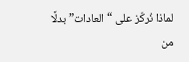لماذا نُركّز على “العادات” بدلًا من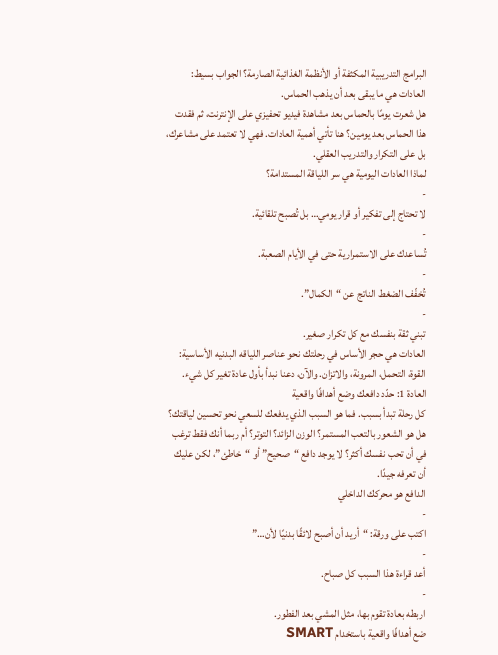البرامج التدريبية المكثفة أو الأنظمة الغذائية الصارمة؟ الجواب بسيط: العادات هي ما يبقى بعد أن يذهب الحماس.
هل شعرت يومًا بالحماس بعد مشاهدة فيديو تحفيزي على الإنترنت، ثم فقدت هذا الحماس بعد يومين؟ هنا تأتي أهمية العادات. فهي لا تعتمد على مشاعرك، بل على التكرار والتدريب العقلي.
لماذا العادات اليومية هي سر اللياقة المستدامة؟
-
لا تحتاج إلى تفكير أو قرار يومي… بل تُصبح تلقائية.
-
تُساعدك على الاستمرارية حتى في الأيام الصعبة.
-
تُخفّف الضغط الناتج عن “الكمال”.
-
تبني ثقة بنفسك مع كل تكرار صغير.
العادات هي حجر الأساس في رحلتك نحو عناصر اللياقه البدنيه الأساسية: القوة، التحمل، المرونة، والاتزان. والآن، دعنا نبدأ بأول عادة تغير كل شيء.
العادة 1: حدّد دافعك وضع أهدافًا واقعية
كل رحلة تبدأ بسبب. فما هو السبب الذي يدفعك للسعي نحو تحسين لياقتك؟ هل هو الشعور بالتعب المستمر؟ الوزن الزائد؟ التوتر؟ أم ربما أنك فقط ترغب في أن تحب نفسك أكثر؟ لا يوجد دافع “صحيح” أو “خاطئ”، لكن عليك أن تعرفه جيدًا.
الدافع هو محركك الداخلي
-
اكتب على ورقة: “أريد أن أصبح لائقًا بدنيًا لأن…”
-
أعد قراءة هذا السبب كل صباح.
-
اربطه بعادة تقوم بها، مثل المشي بعد الفطور.
ضع أهدافًا واقعية باستخدام SMART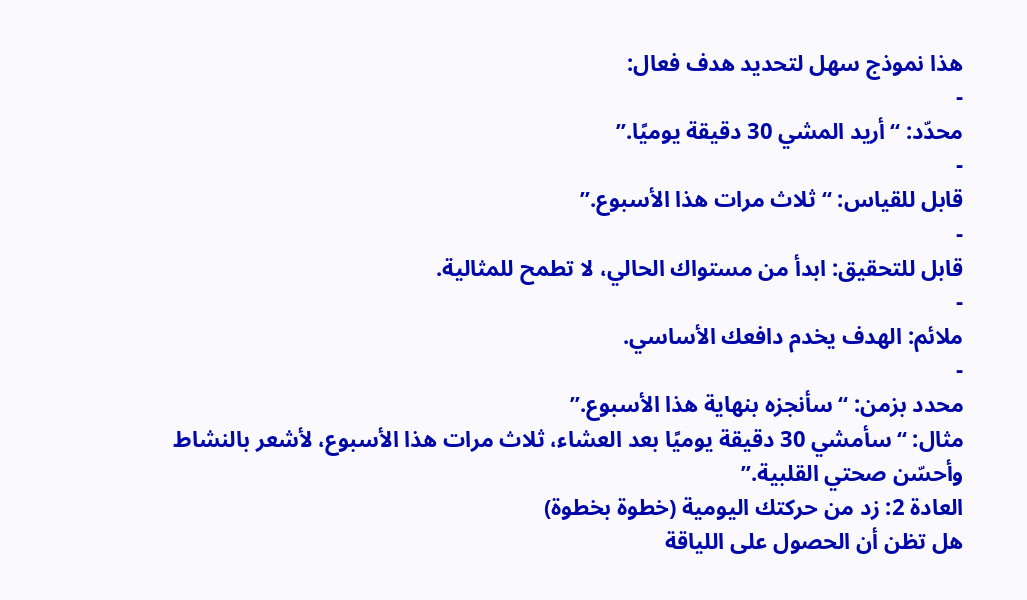هذا نموذج سهل لتحديد هدف فعال:
-
محدّد: “أريد المشي 30 دقيقة يوميًا.”
-
قابل للقياس: “ثلاث مرات هذا الأسبوع.”
-
قابل للتحقيق: ابدأ من مستواك الحالي، لا تطمح للمثالية.
-
ملائم: الهدف يخدم دافعك الأساسي.
-
محدد بزمن: “سأنجزه بنهاية هذا الأسبوع.”
مثال: “سأمشي 30 دقيقة يوميًا بعد العشاء، ثلاث مرات هذا الأسبوع، لأشعر بالنشاط وأحسّن صحتي القلبية.”
العادة 2: زد من حركتك اليومية (خطوة بخطوة)
هل تظن أن الحصول على اللياقة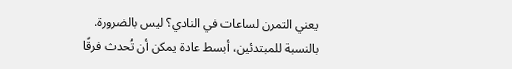يعني التمرن لساعات في النادي؟ ليس بالضرورة. بالنسبة للمبتدئين، أبسط عادة يمكن أن تُحدث فرقًا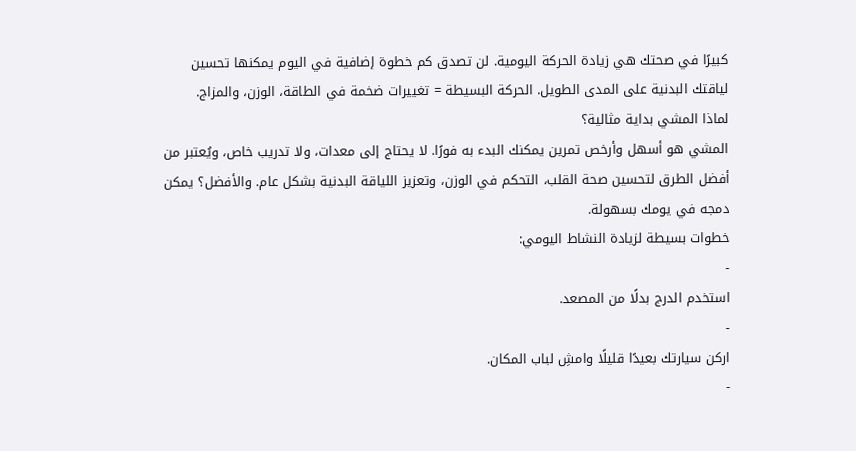كبيرًا في صحتك هي زيادة الحركة اليومية. لن تصدق كم خطوة إضافية في اليوم يمكنها تحسين لياقتك البدنية على المدى الطويل. الحركة البسيطة = تغييرات ضخمة في الطاقة، الوزن، والمزاج.
لماذا المشي بداية مثالية؟
المشي هو أسهل وأرخص تمرين يمكنك البدء به فورًا. لا يحتاج إلى معدات، ولا تدريب خاص، ويُعتبر من أفضل الطرق لتحسين صحة القلب، التحكم في الوزن، وتعزيز اللياقة البدنية بشكل عام. والأفضل؟ يمكن دمجه في يومك بسهولة.
خطوات بسيطة لزيادة النشاط اليومي:
-
استخدم الدرج بدلًا من المصعد.
-
اركن سيارتك بعيدًا قليلًا وامشِ لباب المكان.
-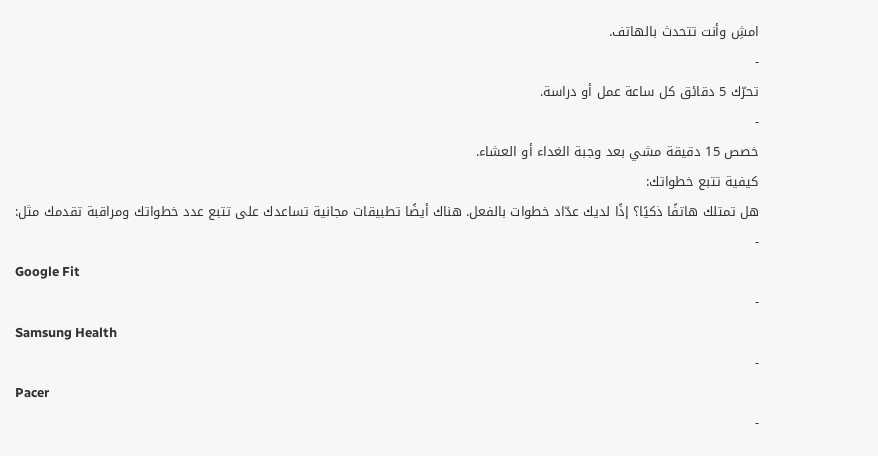امشِ وأنت تتحدث بالهاتف.
-
تحرّك 5 دقائق كل ساعة عمل أو دراسة.
-
خصص 15 دقيقة مشي بعد وجبة الغداء أو العشاء.
كيفية تتبع خطواتك:
هل تمتلك هاتفًا ذكيًا؟ إذًا لديك عدّاد خطوات بالفعل. هناك أيضًا تطبيقات مجانية تساعدك على تتبع عدد خطواتك ومراقبة تقدمك مثل:
-
Google Fit
-
Samsung Health
-
Pacer
-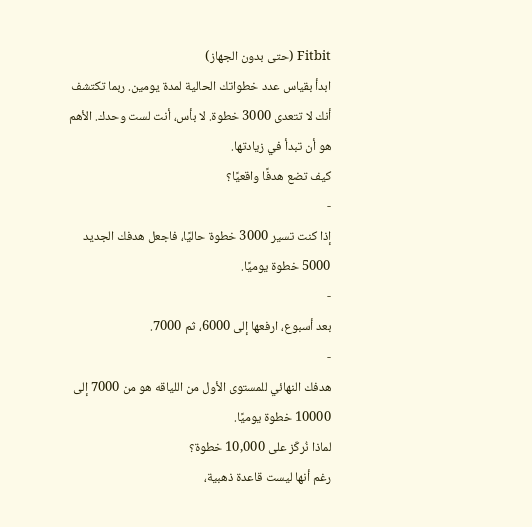Fitbit (حتى بدون الجهاز)
ابدأ بقياس عدد خطواتك الحالية لمدة يومين. ربما تكتشف أنك لا تتعدى 3000 خطوة. لا بأس، أنت لست وحدك. الأهم هو أن تبدأ في زيادتها.
كيف تضع هدفًا واقعيًا؟
-
إذا كنت تسير 3000 خطوة حاليًا، فاجعل هدفك الجديد 5000 خطوة يوميًا.
-
بعد أسبوع، ارفعها إلى 6000، ثم 7000.
-
هدفك النهائي للمستوى الأول من اللياقه هو من 7000 إلى 10000 خطوة يوميًا.
لماذا نُركّز على 10,000 خطوة؟
رغم أنها ليست قاعدة ذهبية،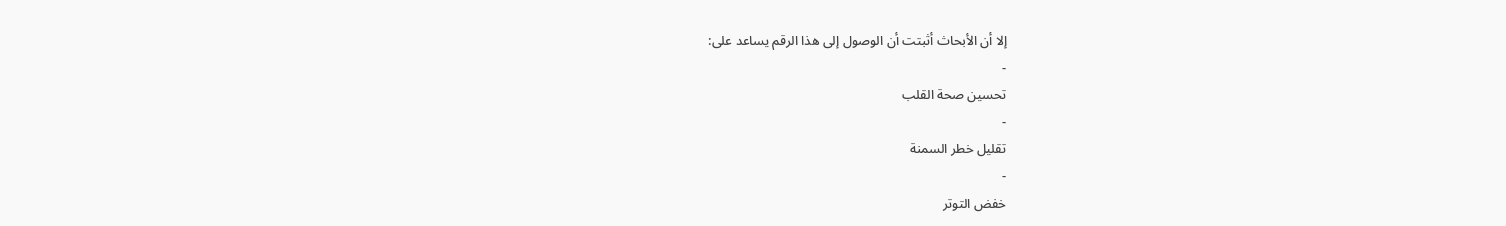إلا أن الأبحاث أثبتت أن الوصول إلى هذا الرقم يساعد على:
-
تحسين صحة القلب
-
تقليل خطر السمنة
-
خفض التوتر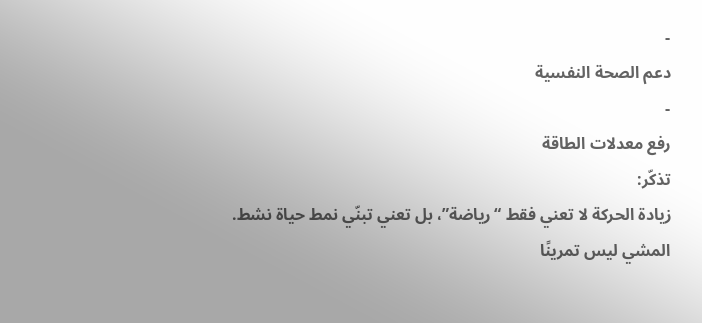-
دعم الصحة النفسية
-
رفع معدلات الطاقة
تذكّر:
زيادة الحركة لا تعني فقط “رياضة”، بل تعني تبنّي نمط حياة نشط. المشي ليس تمرينًا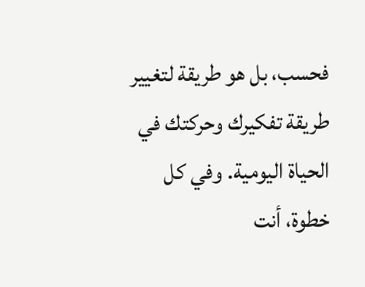فحسب، بل هو طريقة لتغيير طريقة تفكيرك وحركتك في الحياة اليومية. وفي كل خطوة، أنت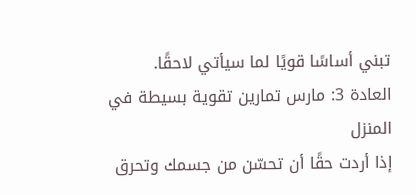تبني أساسًا قويًا لما سيأتي لاحقًا.
العادة 3: مارس تمارين تقوية بسيطة في المنزل
إذا أردت حقًا أن تحسّن من جسمك وتحرق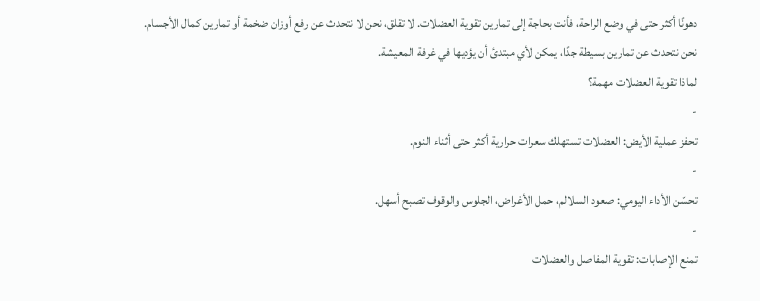دهونًا أكثر حتى في وضع الراحة، فأنت بحاجة إلى تمارين تقوية العضلات. لا تقلق، نحن لا نتحدث عن رفع أوزان ضخمة أو تمارين كمال الأجسام. نحن نتحدث عن تمارين بسيطة جدًا، يمكن لأي مبتدئ أن يؤديها في غرفة المعيشة.
لماذا تقوية العضلات مهمة؟
-
تحفز عملية الأيض: العضلات تستهلك سعرات حرارية أكثر حتى أثناء النوم.
-
تحسّن الأداء اليومي: صعود السلالم، حمل الأغراض، الجلوس والوقوف تصبح أسهل.
-
تمنع الإصابات: تقوية المفاصل والعضلات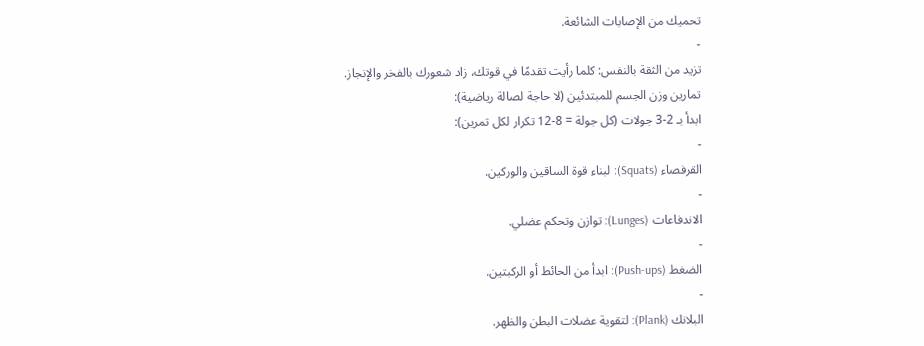تحميك من الإصابات الشائعة.
-
تزيد من الثقة بالنفس: كلما رأيت تقدمًا في قوتك، زاد شعورك بالفخر والإنجاز.
تمارين وزن الجسم للمبتدئين (لا حاجة لصالة رياضية):
ابدأ بـ 2-3 جولات (كل جولة = 8-12 تكرار لكل تمرين):
-
القرفصاء (Squats): لبناء قوة الساقين والوركين.
-
الاندفاعات (Lunges): توازن وتحكم عضلي.
-
الضغط (Push-ups): ابدأ من الحائط أو الركبتين.
-
البلانك (Plank): لتقوية عضلات البطن والظهر.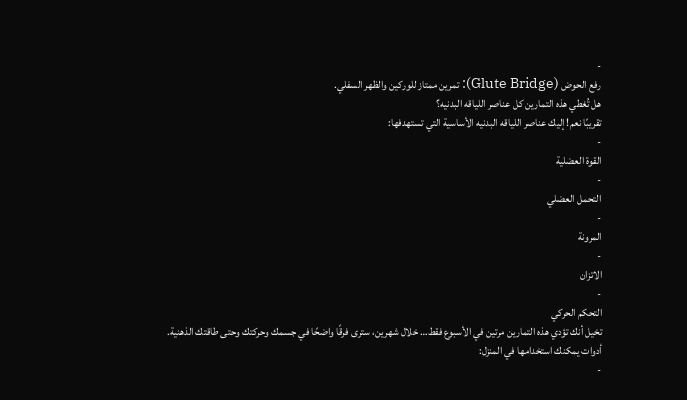-
رفع الحوض (Glute Bridge): تمرين ممتاز للوركين والظهر السفلي.
هل تُغطي هذه التمارين كل عناصر اللياقه البدنيه؟
تقريبًا نعم! إليك عناصر اللياقه البدنيه الأساسية التي تستهدفها:
-
القوة العضلية
-
التحمل العضلي
-
المرونة
-
الاتزان
-
التحكم الحركي
تخيل أنك تؤدي هذه التمارين مرتين في الأسبوع فقط… خلال شهرين، سترى فرقًا واضحًا في جسمك وحركتك وحتى طاقتك الذهنية.
أدوات يمكنك استخدامها في المنزل:
-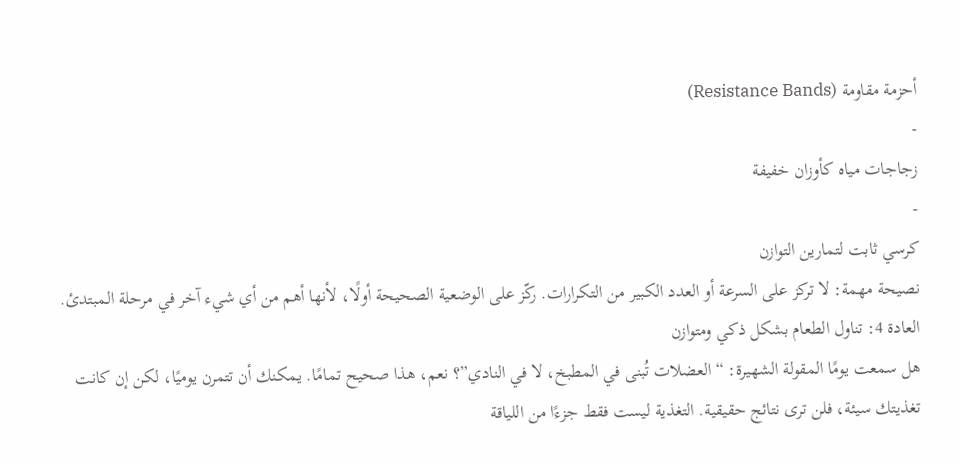أحزمة مقاومة (Resistance Bands)
-
زجاجات مياه كأوزان خفيفة
-
كرسي ثابت لتمارين التوازن
نصيحة مهمة: لا تركز على السرعة أو العدد الكبير من التكرارات. ركّز على الوضعية الصحيحة أولًا، لأنها أهم من أي شيء آخر في مرحلة المبتدئ.
العادة 4: تناول الطعام بشكل ذكي ومتوازن
هل سمعت يومًا المقولة الشهيرة: “العضلات تُبنى في المطبخ، لا في النادي”؟ نعم، هذا صحيح تمامًا. يمكنك أن تتمرن يوميًا، لكن إن كانت تغذيتك سيئة، فلن ترى نتائج حقيقية. التغذية ليست فقط جزءًا من اللياقة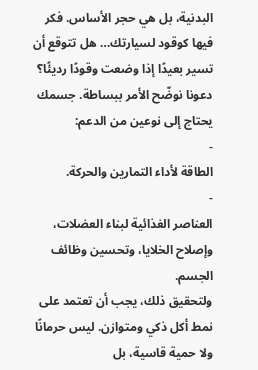البدنية، بل هي حجر الأساس. فكر فيها كوقود لسيارتك… هل تتوقع أن تسير بعيدًا إذا وضعت وقودًا رديئًا؟
دعونا نوضّح الأمر ببساطة. جسمك يحتاج إلى نوعين من الدعم:
-
الطاقة لأداء التمارين والحركة.
-
العناصر الغذائية لبناء العضلات، وإصلاح الخلايا، وتحسين وظائف الجسم.
ولتحقيق ذلك، يجب أن تعتمد على نمط أكل ذكي ومتوازن. ليس حرمانًا ولا حمية قاسية، بل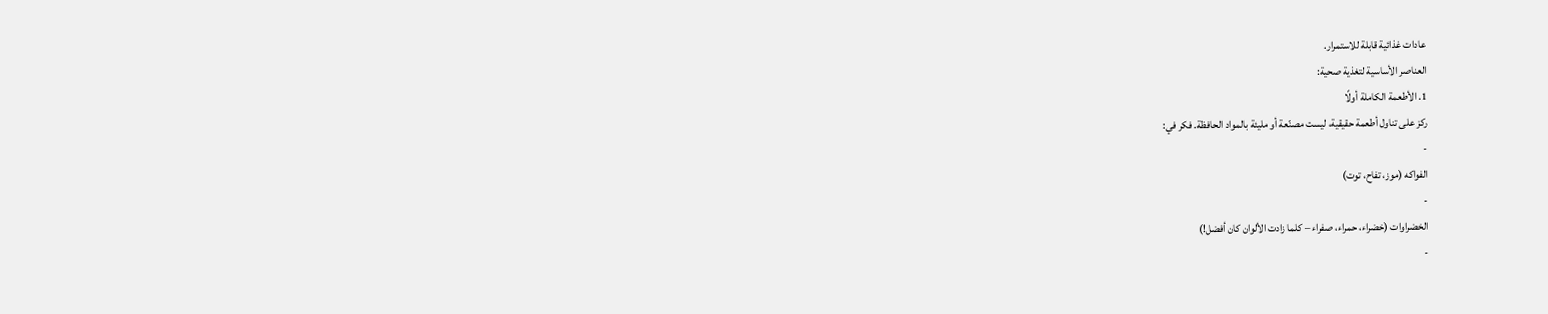عادات غذائية قابلة للاستمرار.
العناصر الأساسية لتغذية صحية:
1. الأطعمة الكاملة أولًا
ركز على تناول أطعمة حقيقية، ليست مصنّعة أو مليئة بالمواد الحافظة. فكر في:
-
الفواكه (موز، تفاح، توت)
-
الخضراوات (خضراء، حمراء، صفراء – كلما زادت الألوان كان أفضل!)
-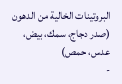البروتينات الخالية من الدهون (صدر دجاج، سمك، بيض، عدس، حمص)
-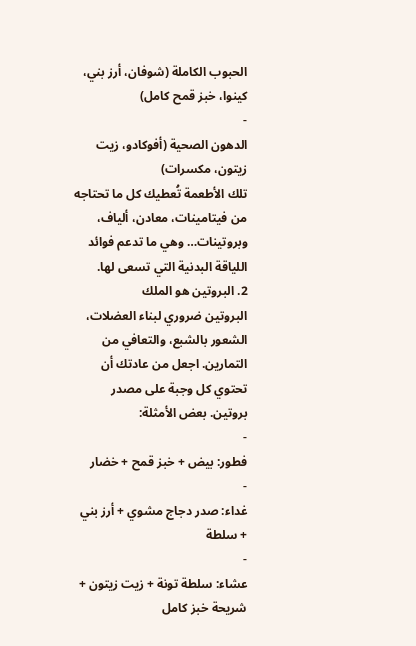الحبوب الكاملة (شوفان، أرز بني، كينوا، خبز قمح كامل)
-
الدهون الصحية (أفوكادو، زيت زيتون، مكسرات)
تلك الأطعمة تُعطيك كل ما تحتاجه من فيتامينات، معادن، ألياف، وبروتينات… وهي ما تدعم فوائد اللياقة البدنية التي تسعى لها.
2. البروتين هو الملك
البروتين ضروري لبناء العضلات، الشعور بالشبع، والتعافي من التمارين. اجعل من عادتك أن تحتوي كل وجبة على مصدر بروتين. بعض الأمثلة:
-
فطور: بيض + خبز قمح + خضار
-
غداء: صدر دجاج مشوي + أرز بني + سلطة
-
عشاء: سلطة تونة + زيت زيتون + شريحة خبز كامل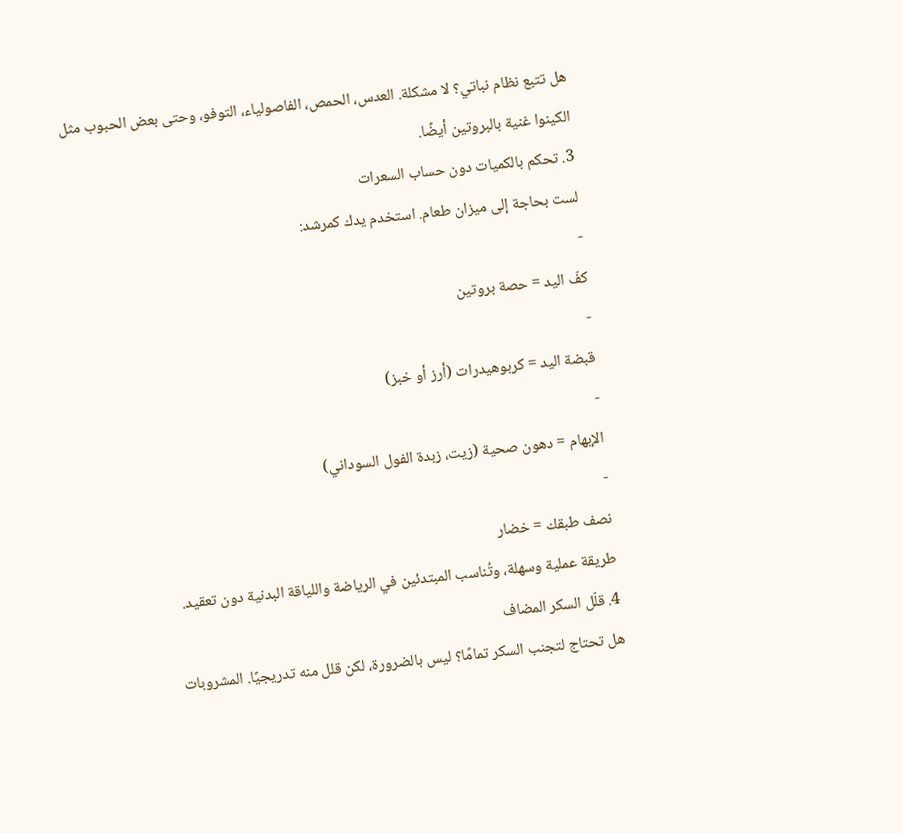هل تتبع نظام نباتي؟ لا مشكلة. العدس، الحمص، الفاصولياء، التوفو، وحتى بعض الحبوب مثل الكينوا غنية بالبروتين أيضًا.
3. تحكم بالكميات دون حساب السعرات
لست بحاجة إلى ميزان طعام. استخدم يدك كمرشد:
-
كفّ اليد = حصة بروتين
-
قبضة اليد = كربوهيدرات (أرز أو خبز)
-
الإبهام = دهون صحية (زيت، زبدة الفول السوداني)
-
نصف طبقك = خضار
طريقة عملية وسهلة، وتُناسب المبتدئين في الرياضة واللياقة البدنية دون تعقيد.
4. قلّل السكر المضاف
هل تحتاج لتجنب السكر تمامًا؟ ليس بالضرورة، لكن قلل منه تدريجيًا. المشروبات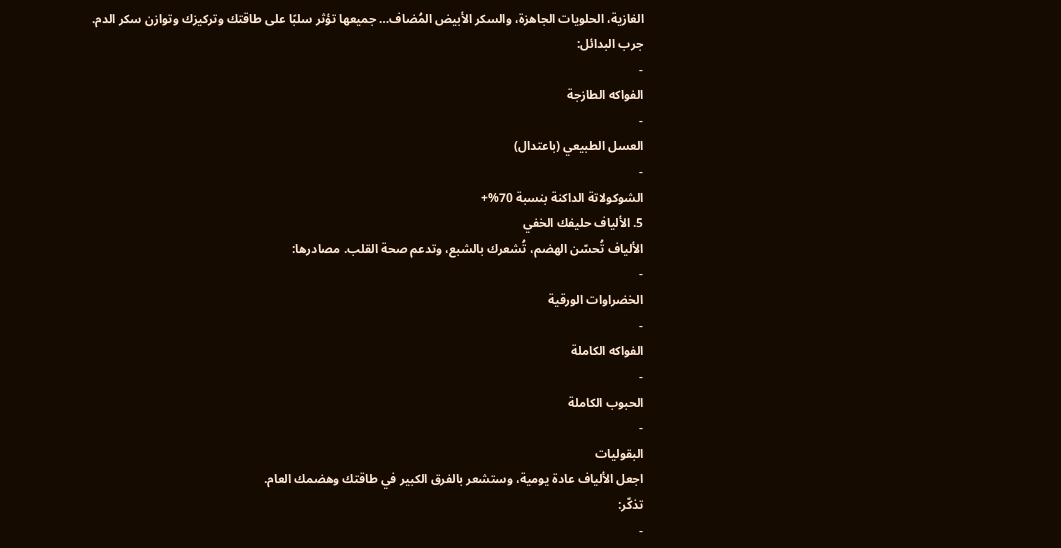الغازية، الحلويات الجاهزة، والسكر الأبيض المُضاف… جميعها تؤثر سلبًا على طاقتك وتركيزك وتوازن سكر الدم.
جرب البدائل:
-
الفواكه الطازجة
-
العسل الطبيعي (باعتدال)
-
الشوكولاتة الداكنة بنسبة 70%+
5. الألياف حليفك الخفي
الألياف تُحسّن الهضم، تُشعرك بالشبع، وتدعم صحة القلب. مصادرها:
-
الخضراوات الورقية
-
الفواكه الكاملة
-
الحبوب الكاملة
-
البقوليات
اجعل الألياف عادة يومية، وستشعر بالفرق الكبير في طاقتك وهضمك العام.
تذكّر:
-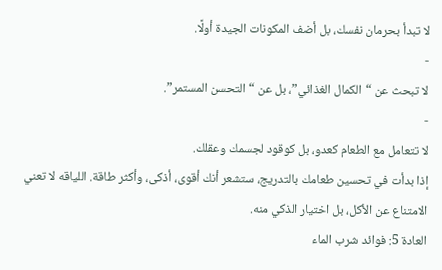لا تبدأ بحرمان نفسك، بل أضف المكونات الجيدة أولًا.
-
لا تبحث عن “الكمال الغذائي”، بل عن “التحسن المستمر”.
-
لا تتعامل مع الطعام كعدو، بل كوقود لجسمك وعقلك.
إذا بدأت في تحسين طعامك بالتدريج، ستشعر أنك أقوى، أذكى، وأكثر طاقة. اللياقه لا تعني الامتناع عن الأكل، بل اختيار الذكي منه.
العادة 5: فوائد شرب الماء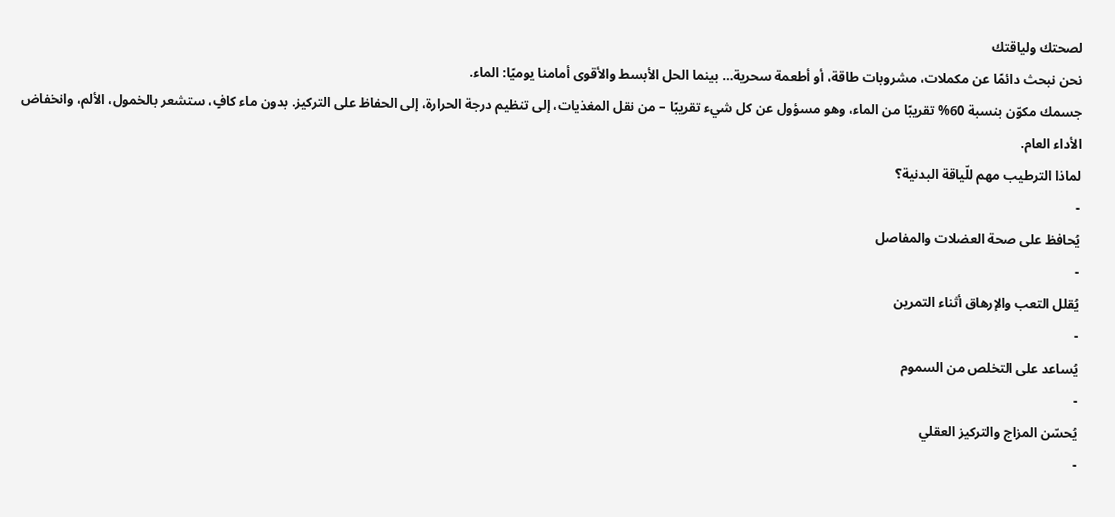لصحتك ولياقتك
نحن نبحث دائمًا عن مكملات، مشروبات طاقة، أو أطعمة سحرية… بينما الحل الأبسط والأقوى أمامنا يوميًا: الماء.
جسمك مكوّن بنسبة 60% تقريبًا من الماء، وهو مسؤول عن كل شيء تقريبًا – من نقل المغذيات، إلى تنظيم درجة الحرارة، إلى الحفاظ على التركيز. بدون ماء كافٍ، ستشعر بالخمول، الألم، وانخفاض الأداء العام.
لماذا الترطيب مهم للّياقة البدنية؟
-
يُحافظ على صحة العضلات والمفاصل
-
يُقلل التعب والإرهاق أثناء التمرين
-
يُساعد على التخلص من السموم
-
يُحسّن المزاج والتركيز العقلي
-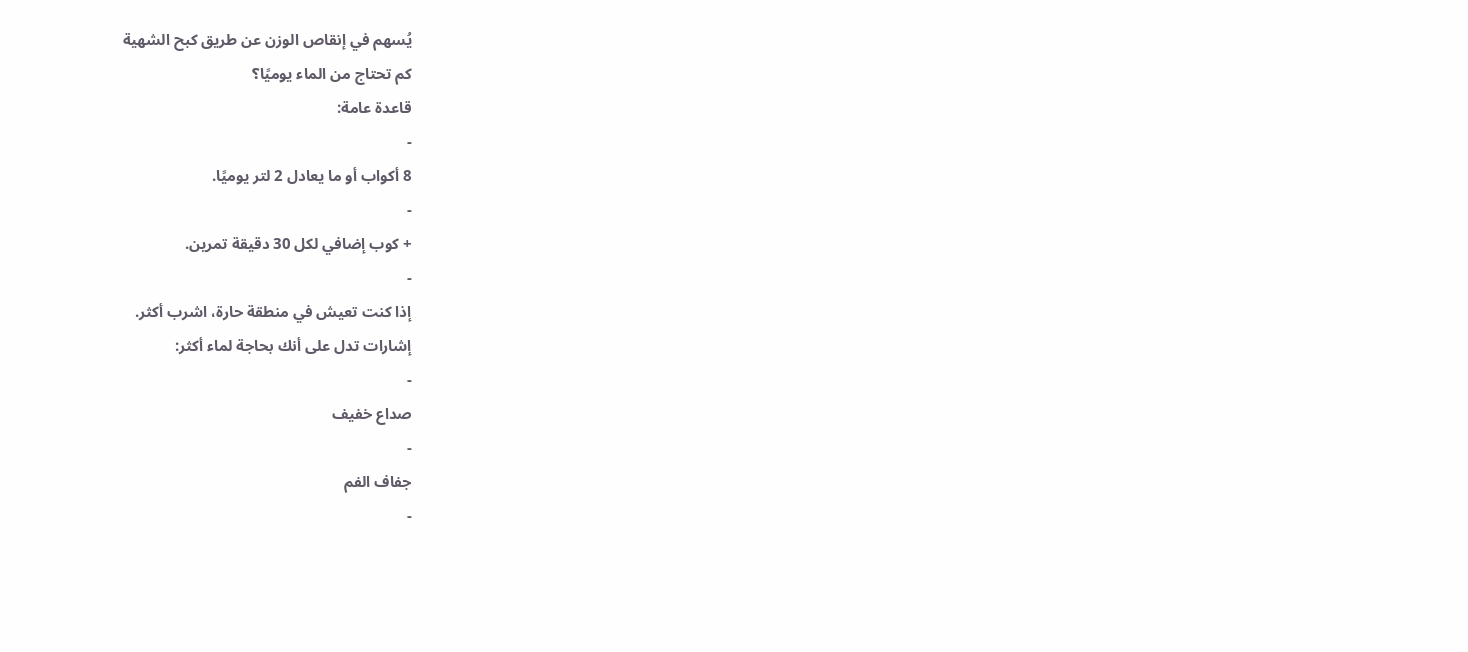يُسهم في إنقاص الوزن عن طريق كبح الشهية
كم تحتاج من الماء يوميًا؟
قاعدة عامة:
-
8 أكواب أو ما يعادل 2 لتر يوميًا.
-
+ كوب إضافي لكل 30 دقيقة تمرين.
-
إذا كنت تعيش في منطقة حارة، اشرب أكثر.
إشارات تدل على أنك بحاجة لماء أكثر:
-
صداع خفيف
-
جفاف الفم
-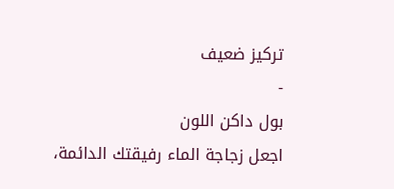تركيز ضعيف
-
بول داكن اللون
اجعل زجاجة الماء رفيقتك الدائمة،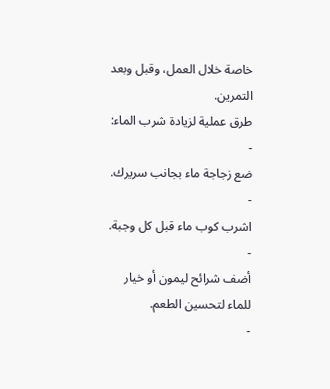خاصة خلال العمل، وقبل وبعد التمرين.
طرق عملية لزيادة شرب الماء:
-
ضع زجاجة ماء بجانب سريرك.
-
اشرب كوب ماء قبل كل وجبة.
-
أضف شرائح ليمون أو خيار للماء لتحسين الطعم.
-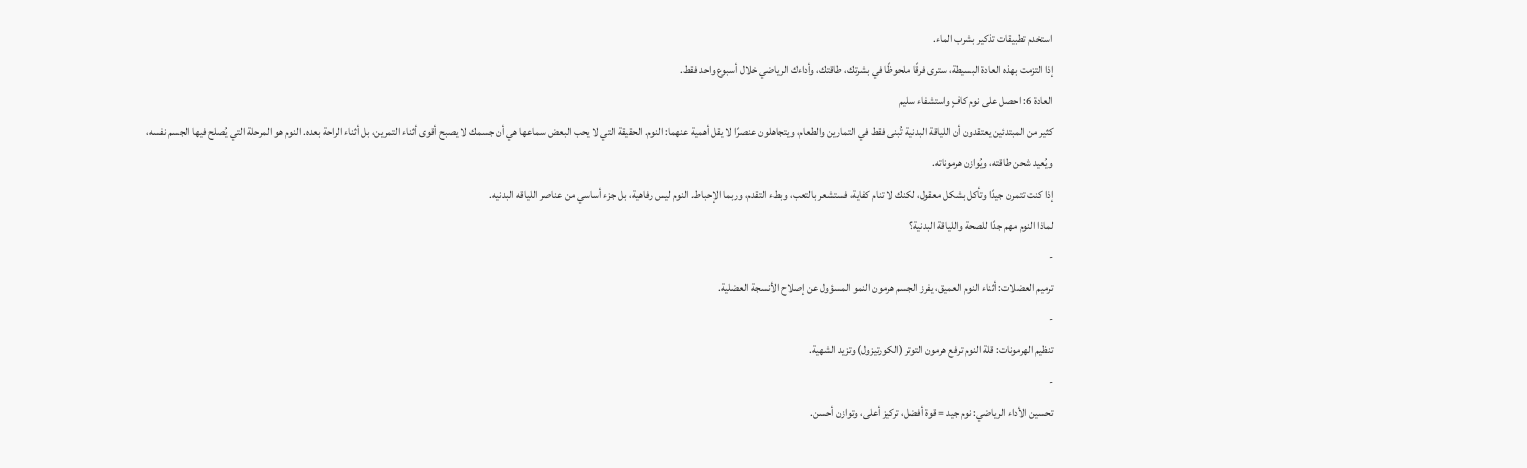استخدم تطبيقات تذكير بشرب الماء.
إذا التزمت بهذه العادة البسيطة، سترى فرقًا ملحوظًا في بشرتك، طاقتك، وأداءك الرياضي خلال أسبوع واحد فقط.
العادة 6: احصل على نوم كافٍ واستشفاء سليم
كثير من المبتدئين يعتقدون أن اللياقة البدنية تُبنى فقط في التمارين والطعام، ويتجاهلون عنصرًا لا يقل أهمية عنهما: النوم. الحقيقة التي لا يحب البعض سماعها هي أن جسمك لا يصبح أقوى أثناء التمرين، بل أثناء الراحة بعده. النوم هو المرحلة التي يُصلح فيها الجسم نفسه، ويُعيد شحن طاقته، ويُوازن هرموناته.
إذا كنت تتمرن جيدًا وتأكل بشكل معقول، لكنك لا تنام كفاية، فستشعر بالتعب، وبطء التقدم، وربما الإحباط. النوم ليس رفاهية، بل جزء أساسي من عناصر اللياقه البدنيه.
لماذا النوم مهم جدًا للصحة واللياقة البدنية؟
-
ترميم العضلات: أثناء النوم العميق، يفرز الجسم هرمون النمو المسؤول عن إصلاح الأنسجة العضلية.
-
تنظيم الهرمونات: قلة النوم ترفع هرمون التوتر (الكورتيزول) وتزيد الشهية.
-
تحسين الأداء الرياضي: نوم جيد = قوة أفضل، تركيز أعلى، وتوازن أحسن.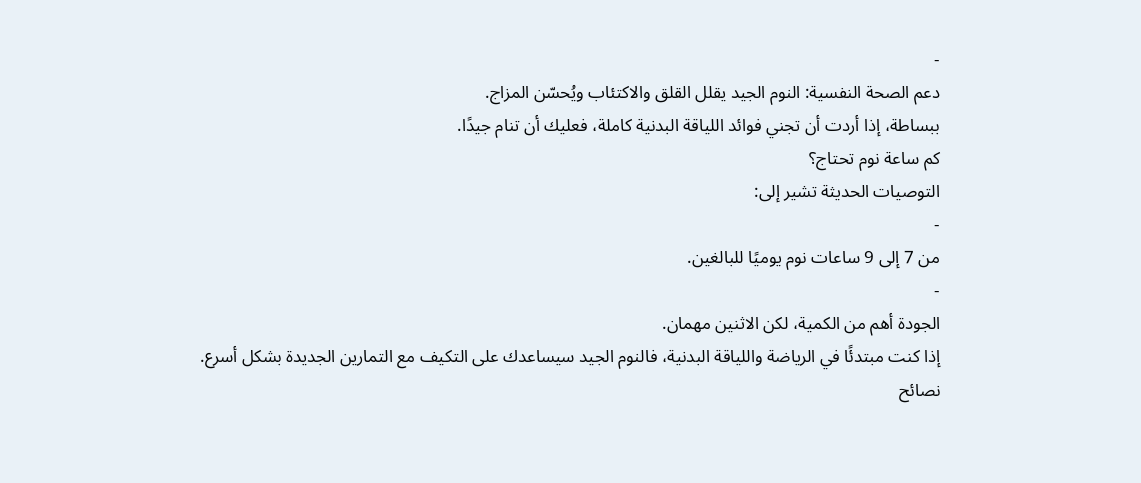-
دعم الصحة النفسية: النوم الجيد يقلل القلق والاكتئاب ويُحسّن المزاج.
ببساطة، إذا أردت أن تجني فوائد اللياقة البدنية كاملة، فعليك أن تنام جيدًا.
كم ساعة نوم تحتاج؟
التوصيات الحديثة تشير إلى:
-
من 7 إلى 9 ساعات نوم يوميًا للبالغين.
-
الجودة أهم من الكمية، لكن الاثنين مهمان.
إذا كنت مبتدئًا في الرياضة واللياقة البدنية، فالنوم الجيد سيساعدك على التكيف مع التمارين الجديدة بشكل أسرع.
نصائح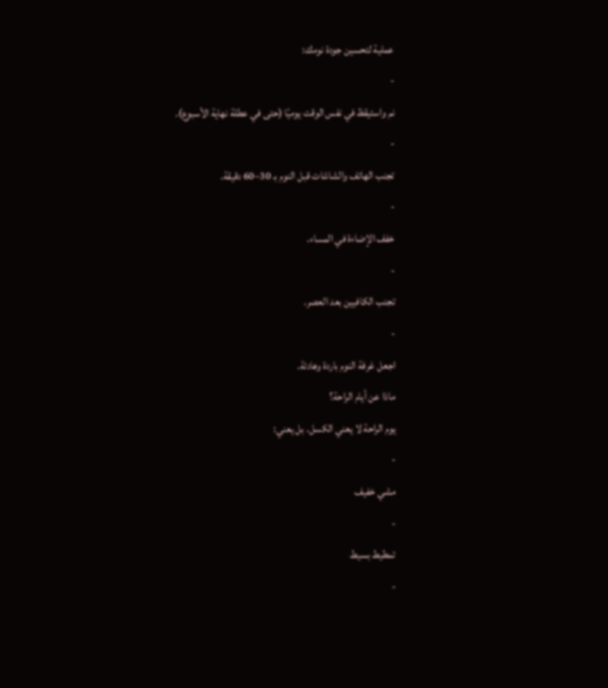عملية لتحسين جودة نومك:
-
نم واستيقظ في نفس الوقت يوميًا (حتى في عطلة نهاية الأسبوع).
-
تجنب الهاتف والشاشات قبل النوم بـ 30–60 دقيقة.
-
خفف الإضاءة في المساء.
-
تجنب الكافيين بعد العصر.
-
اجعل غرفة النوم باردة وهادئة.
ماذا عن أيام الراحة؟
يوم الراحة لا يعني الكسل. بل يعني:
-
مشي خفيف
-
تمطيط بسيط
-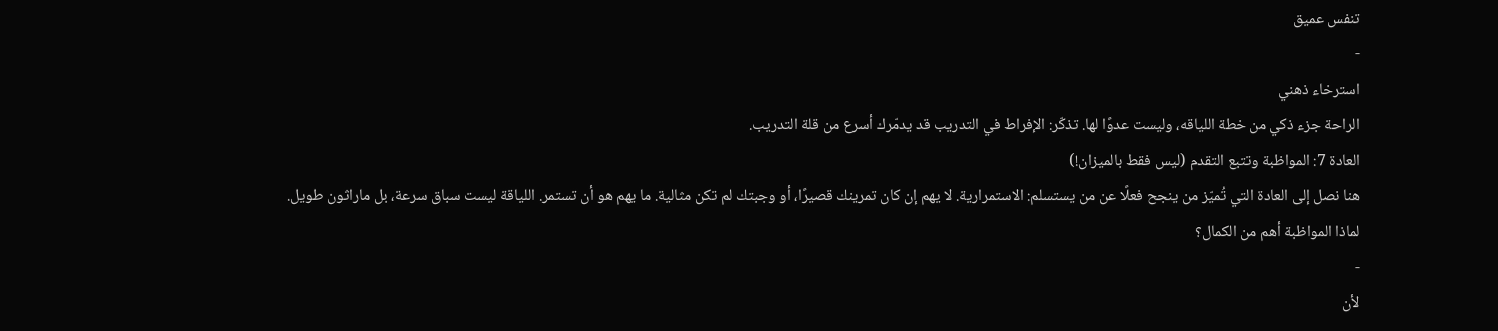تنفس عميق
-
استرخاء ذهني
الراحة جزء ذكي من خطة اللياقه، وليست عدوًا لها. تذكّر: الإفراط في التدريب قد يدمّرك أسرع من قلة التدريب.
العادة 7: المواظبة وتتبع التقدم (ليس فقط بالميزان!)
هنا نصل إلى العادة التي تُميّز من ينجح فعلًا عن من يستسلم: الاستمرارية. لا يهم إن كان تمرينك قصيرًا، أو وجبتك لم تكن مثالية. ما يهم هو أن تستمر. اللياقة ليست سباق سرعة، بل ماراثون طويل.
لماذا المواظبة أهم من الكمال؟
-
لأن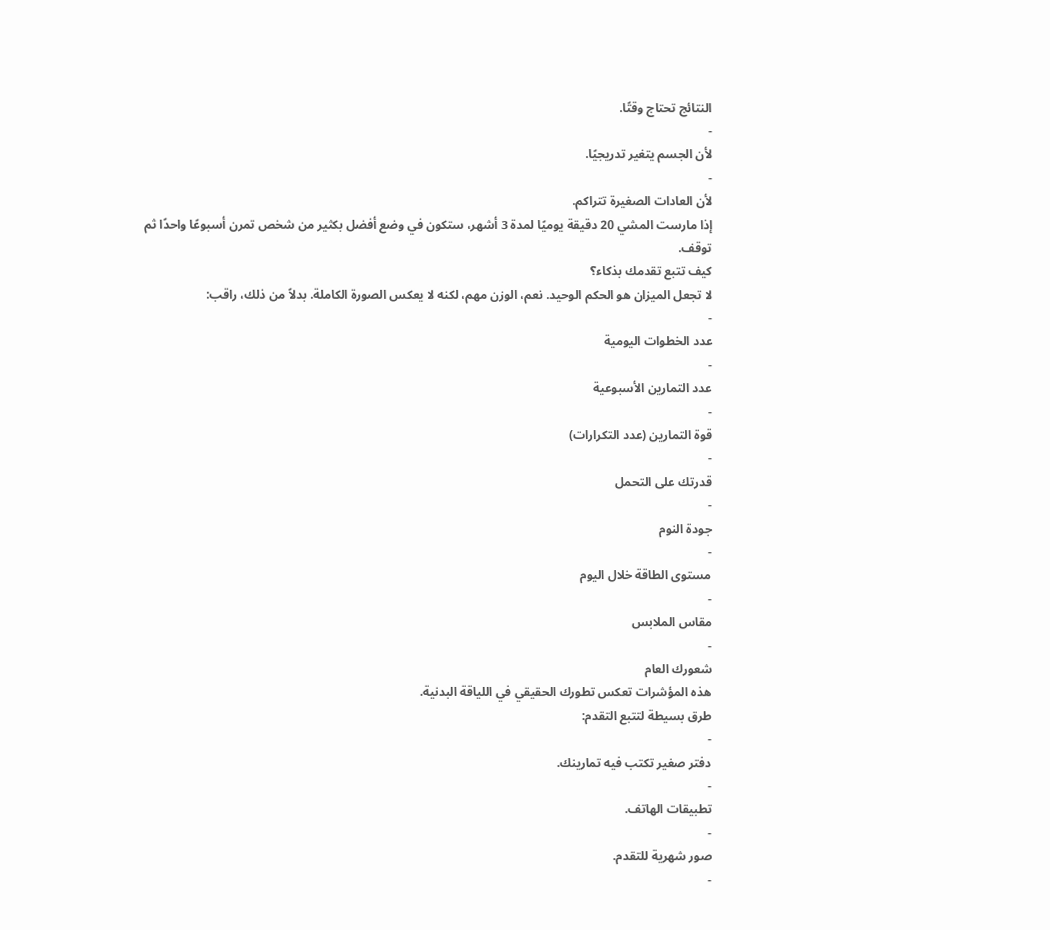النتائج تحتاج وقتًا.
-
لأن الجسم يتغير تدريجيًا.
-
لأن العادات الصغيرة تتراكم.
إذا مارست المشي 20 دقيقة يوميًا لمدة 3 أشهر، ستكون في وضع أفضل بكثير من شخص تمرن أسبوعًا واحدًا ثم توقف.
كيف تتبع تقدمك بذكاء؟
لا تجعل الميزان هو الحكم الوحيد. نعم، الوزن مهم، لكنه لا يعكس الصورة الكاملة. بدلاً من ذلك، راقب:
-
عدد الخطوات اليومية
-
عدد التمارين الأسبوعية
-
قوة التمارين (عدد التكرارات)
-
قدرتك على التحمل
-
جودة النوم
-
مستوى الطاقة خلال اليوم
-
مقاس الملابس
-
شعورك العام
هذه المؤشرات تعكس تطورك الحقيقي في اللياقة البدنية.
طرق بسيطة لتتبع التقدم:
-
دفتر صغير تكتب فيه تمارينك.
-
تطبيقات الهاتف.
-
صور شهرية للتقدم.
-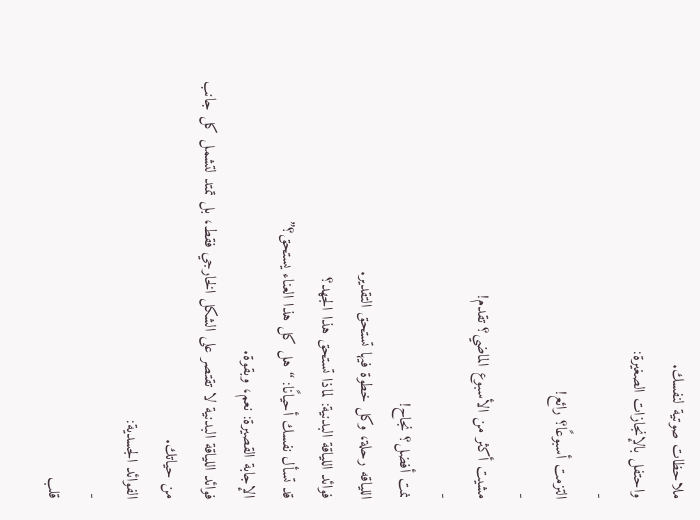ملاحظات صوتية لنفسك.
واحتفل بالإنجازات الصغيرة:
-
التزمت أسبوعًا؟ رائع!
-
مشيت أكثر من الأسبوع الماضي؟ تقدم!
-
نمت أفضل؟ نجاح!
اللياقه رحلة، وكل خطوة فيها تستحق التقدير.
فوائد اللياقة البدنية: لماذا تستحق هذا الجهد؟
قد تسأل نفسك أحيانًا: “هل كل هذا العناء يستحق؟”
الإجابة القصيرة: نعم، وبقوة.
فوائد اللياقة البدنية لا تقتصر على الشكل الخارجي فقط، بل تمتد لتشمل كل جانب من حياتك.
الفوائد الجسدية:
-
قلب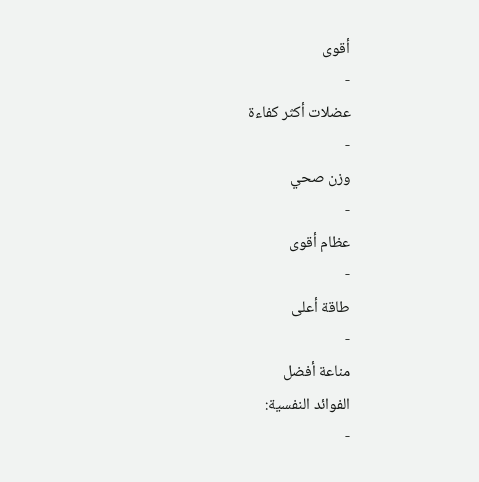أقوى
-
عضلات أكثر كفاءة
-
وزن صحي
-
عظام أقوى
-
طاقة أعلى
-
مناعة أفضل
الفوائد النفسية:
-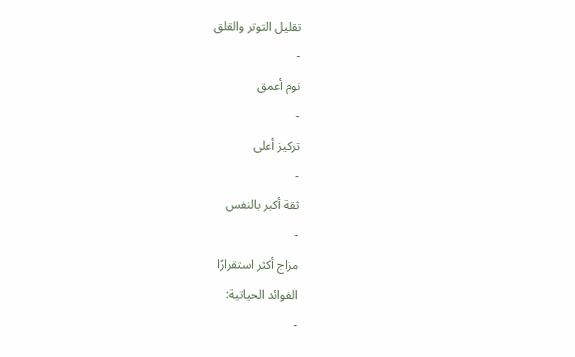تقليل التوتر والقلق
-
نوم أعمق
-
تركيز أعلى
-
ثقة أكبر بالنفس
-
مزاج أكثر استقرارًا
الفوائد الحياتية:
-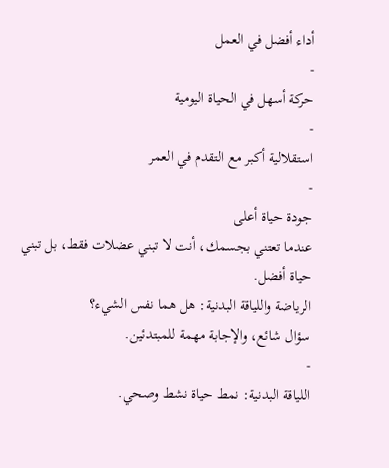أداء أفضل في العمل
-
حركة أسهل في الحياة اليومية
-
استقلالية أكبر مع التقدم في العمر
-
جودة حياة أعلى
عندما تعتني بجسمك، أنت لا تبني عضلات فقط، بل تبني حياة أفضل.
الرياضة واللياقة البدنية: هل هما نفس الشيء؟
سؤال شائع، والإجابة مهمة للمبتدئين.
-
اللياقة البدنية: نمط حياة نشط وصحي.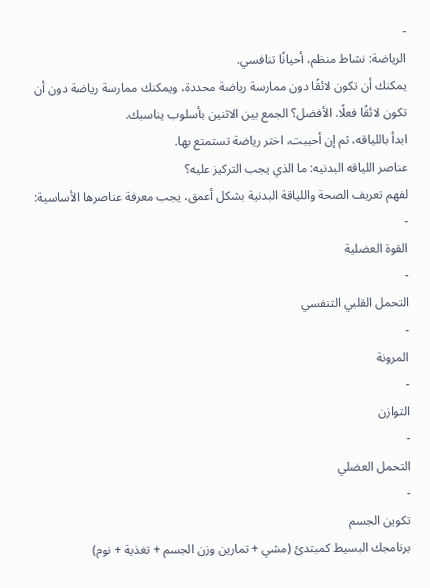-
الرياضة: نشاط منظم، أحيانًا تنافسي.
يمكنك أن تكون لائقًا دون ممارسة رياضة محددة، ويمكنك ممارسة رياضة دون أن تكون لائقًا فعلًا. الأفضل؟ الجمع بين الاثنين بأسلوب يناسبك.
ابدأ باللياقه، ثم إن أحببت، اختر رياضة تستمتع بها.
عناصر اللياقه البدنيه: ما الذي يجب التركيز عليه؟
لفهم تعريف الصحة واللياقة البدنية بشكل أعمق، يجب معرفة عناصرها الأساسية:
-
القوة العضلية
-
التحمل القلبي التنفسي
-
المرونة
-
التوازن
-
التحمل العضلي
-
تكوين الجسم
برنامجك البسيط كمبتدئ (مشي + تمارين وزن الجسم + تغذية + نوم)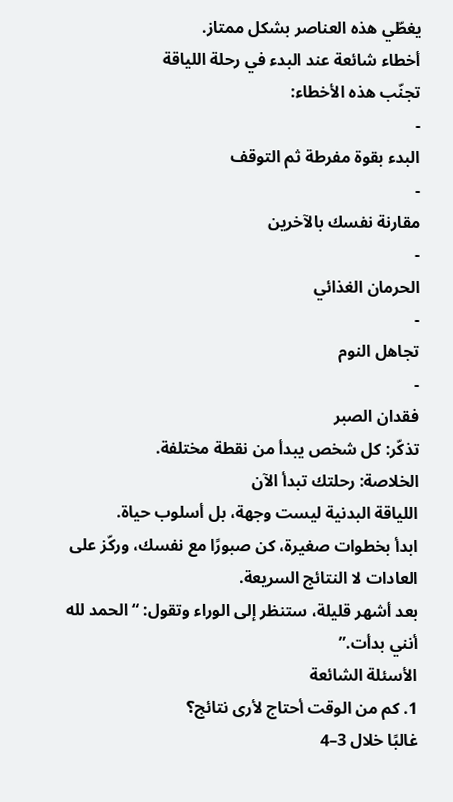يغطّي هذه العناصر بشكل ممتاز.
أخطاء شائعة عند البدء في رحلة اللياقة
تجنّب هذه الأخطاء:
-
البدء بقوة مفرطة ثم التوقف
-
مقارنة نفسك بالآخرين
-
الحرمان الغذائي
-
تجاهل النوم
-
فقدان الصبر
تذكّر: كل شخص يبدأ من نقطة مختلفة.
الخلاصة: رحلتك تبدأ الآن
اللياقة البدنية ليست وجهة، بل أسلوب حياة.
ابدأ بخطوات صغيرة، كن صبورًا مع نفسك، وركّز على العادات لا النتائج السريعة.
بعد أشهر قليلة، ستنظر إلى الوراء وتقول: “الحمد لله أنني بدأت.”
الأسئلة الشائعة
1. كم من الوقت أحتاج لأرى نتائج؟
غالبًا خلال 3–4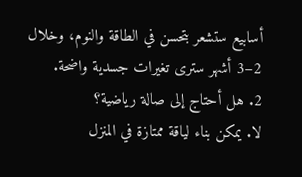أسابيع ستشعر بتحسن في الطاقة والنوم، وخلال 2–3 أشهر سترى تغيرات جسدية واضحة.
2. هل أحتاج إلى صالة رياضية؟
لا. يمكن بناء لياقة ممتازة في المنزل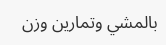بالمشي وتمارين وزن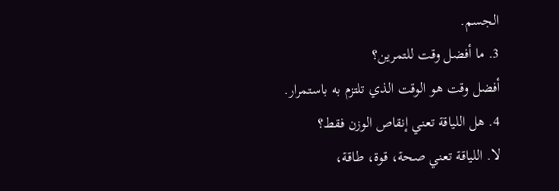الجسم.
3. ما أفضل وقت للتمرين؟
أفضل وقت هو الوقت الذي تلتزم به باستمرار.
4. هل اللياقة تعني إنقاص الوزن فقط؟
لا. اللياقة تعني صحة، قوة، طاقة،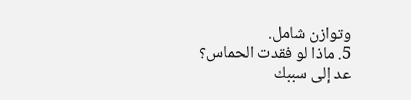وتوازن شامل.
5. ماذا لو فقدت الحماس؟
عد إلى سببك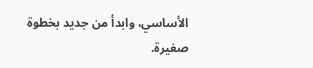الأساسي، وابدأ من جديد بخطوة صغيرة.